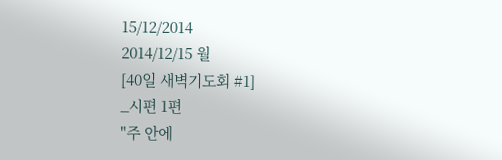15/12/2014
2014/12/15 월
[40일 새벽기도회 #1]
_시편 1편
"주 안에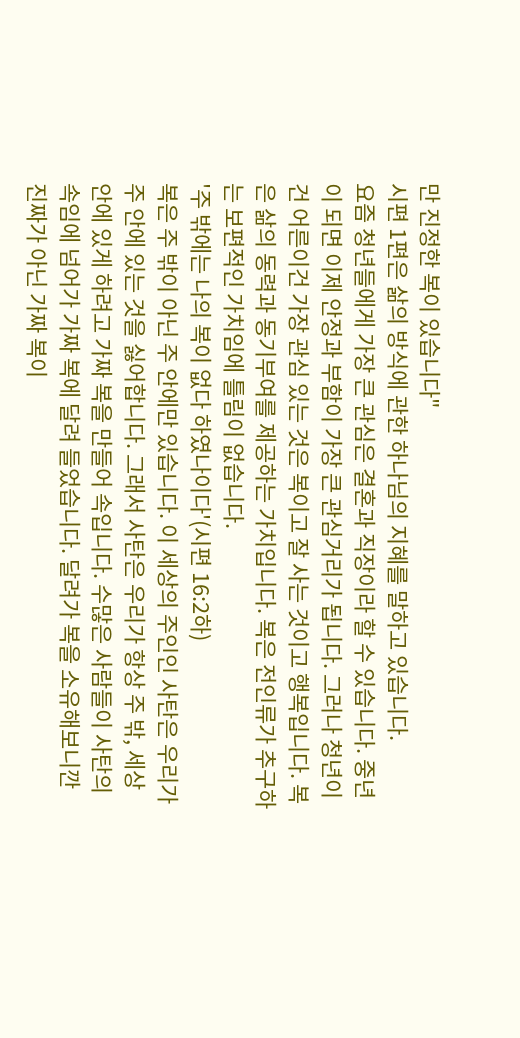만 진정한 복이 있습니다"
시편 1편은 삶의 방식에 관한 하나님의 지혜를 말하고 있습니다.
요즘 청년들에게 가장 큰 관심은 결혼과 직장이라 할 수 있습니다. 중년이 되면 이제 안정과 부함이 가장 큰 관심거리가 됩니다. 그러나 청년이건 어른이건 가장 관심 있는 것은 복이고 잘 사는 것이고 행복입니다. 복은 삶의 동력과 동기부여를 제공하는 가치입니다. 복은 전인류가 추구하는 보편적인 가치임에 틀림이 없습니다.
'주 밖에는 나의 복이 없다 하였나이다'(시편 16:2하)
복은 주 밖이 아닌 주 안에만 있습니다. 이 세상의 주인인 사탄은 우리가 주 안에 있는 것을 싫어합니다. 그래서 사탄은 우리가 항상 주 밖, 세상 안에 있게 하려고 가짜 복을 만들어 속입니다. 수많은 사람들이 사탄의 속임에 넘어가 가짜 복에 달려 들었습니다. 달려가 복을 소유해보니깐 진짜가 아닌 가짜 복이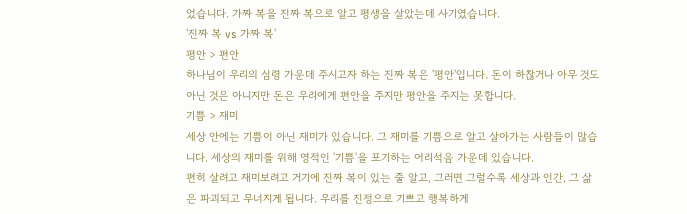었습니다. 가짜 복을 진짜 복으로 알고 평생을 살았는데 사기였습니다.
'진짜 복 vs 가짜 복'
평안 > 편안
하나님이 우리의 심령 가운데 주시고자 하는 진짜 복은 '평안'입니다. 돈이 하찮거나 아무 것도 아닌 것은 아니지만 돈은 우리에게 편안을 주지만 평안을 주지는 못합니다.
기쁨 > 재미
세상 안에는 기쁨이 아닌 재미가 있습니다. 그 재미를 기쁨으로 알고 살아가는 사람들이 많습니다. 세상의 재미를 위해 영적인 '기쁨'을 포기하는 어리석음 가운데 있습니다.
편히 살려고 재미보려고 거기에 진짜 복이 있는 줄 알고, 그러면 그럴수록 세상과 인간, 그 삶은 파괴되고 무너지게 됩니다. 우리를 진정으로 기쁘고 행복하게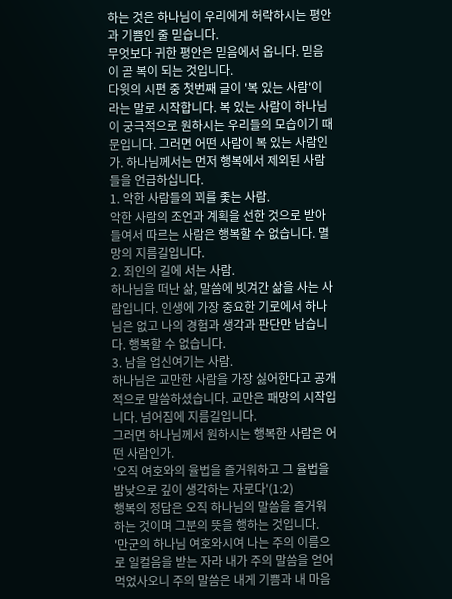하는 것은 하나님이 우리에게 허락하시는 평안과 기쁨인 줄 믿습니다.
무엇보다 귀한 평안은 믿음에서 옵니다. 믿음이 곧 복이 되는 것입니다.
다윗의 시편 중 첫번째 글이 '복 있는 사람'이라는 말로 시작합니다. 복 있는 사람이 하나님이 궁극적으로 원하시는 우리들의 모습이기 때문입니다. 그러면 어떤 사람이 복 있는 사람인가. 하나님께서는 먼저 행복에서 제외된 사람들을 언급하십니다.
1. 악한 사람들의 꾀를 좇는 사람.
악한 사람의 조언과 계획을 선한 것으로 받아들여서 따르는 사람은 행복할 수 없습니다. 멸망의 지름길입니다.
2. 죄인의 길에 서는 사람.
하나님을 떠난 삶, 말씀에 빗겨간 삶을 사는 사람입니다. 인생에 가장 중요한 기로에서 하나님은 없고 나의 경험과 생각과 판단만 남습니다. 행복할 수 없습니다.
3. 남을 업신여기는 사람.
하나님은 교만한 사람을 가장 싫어한다고 공개적으로 말씀하셨습니다. 교만은 패망의 시작입니다. 넘어짐에 지름길입니다.
그러면 하나님께서 원하시는 행복한 사람은 어떤 사람인가.
'오직 여호와의 율법을 즐거워하고 그 율법을 밤낮으로 깊이 생각하는 자로다'(1:2)
행복의 정답은 오직 하나님의 말씀을 즐거워 하는 것이며 그분의 뜻을 행하는 것입니다.
'만군의 하나님 여호와시여 나는 주의 이름으로 일컬음을 받는 자라 내가 주의 말씀을 얻어 먹었사오니 주의 말씀은 내게 기쁨과 내 마음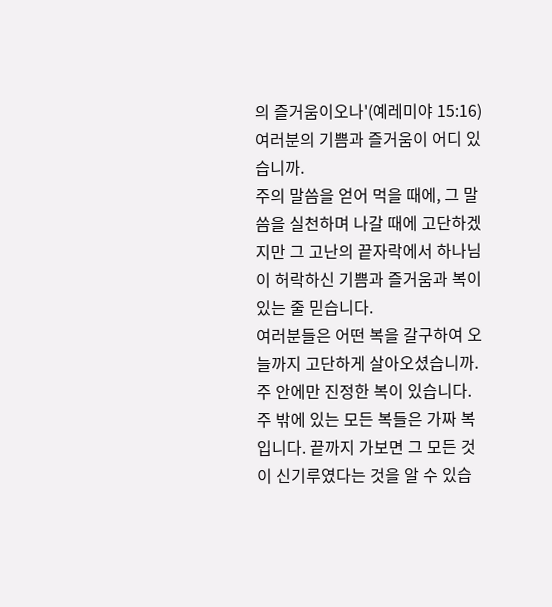의 즐거움이오나'(예레미야 15:16)
여러분의 기쁨과 즐거움이 어디 있습니까.
주의 말씀을 얻어 먹을 때에, 그 말씀을 실천하며 나갈 때에 고단하겠지만 그 고난의 끝자락에서 하나님이 허락하신 기쁨과 즐거움과 복이 있는 줄 믿습니다.
여러분들은 어떤 복을 갈구하여 오늘까지 고단하게 살아오셨습니까.
주 안에만 진정한 복이 있습니다. 주 밖에 있는 모든 복들은 가짜 복입니다. 끝까지 가보면 그 모든 것이 신기루였다는 것을 알 수 있습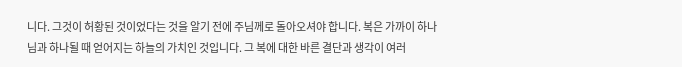니다. 그것이 허황된 것이었다는 것을 알기 전에 주님께로 돌아오셔야 합니다. 복은 가까이 하나님과 하나될 때 얻어지는 하늘의 가치인 것입니다. 그 복에 대한 바른 결단과 생각이 여러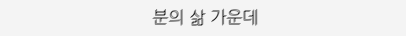분의 삶 가운데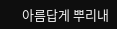아름답게 뿌리내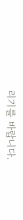리기를 바랍니다.